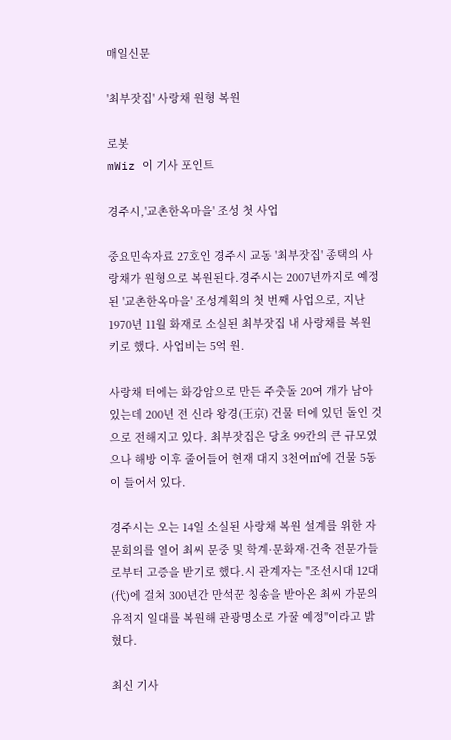매일신문

'최부잣집' 사랑채 원형 복원

로봇
mWiz 이 기사 포인트

경주시,'교촌한옥마을' 조성 첫 사업

중요민속자료 27호인 경주시 교동 '최부잣집' 종택의 사랑채가 원형으로 복원된다.경주시는 2007년까지로 예정된 '교촌한옥마을' 조성계획의 첫 번째 사업으로, 지난 1970년 11월 화재로 소실된 최부잣집 내 사랑채를 복원키로 했다. 사업비는 5억 원.

사랑채 터에는 화강암으로 만든 주춧돌 20여 개가 남아 있는데 200년 전 신라 왕경(王京) 건물 터에 있던 돌인 것으로 전해지고 있다. 최부잣집은 당초 99칸의 큰 규모였으나 해방 이후 줄어들어 현재 대지 3천여㎡에 건물 5동이 들어서 있다.

경주시는 오는 14일 소실된 사랑채 복원 설계를 위한 자문회의를 열어 최씨 문중 및 학계·문화재·건축 전문가들로부터 고증을 받기로 했다.시 관계자는 "조선시대 12대(代)에 걸쳐 300년간 만석꾼 칭송을 받아온 최씨 가문의 유적지 일대를 복원해 관광명소로 가꿀 예정"이라고 밝혔다.

최신 기사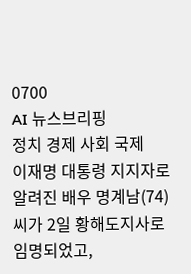0700
AI 뉴스브리핑
정치 경제 사회 국제
이재명 대통령 지지자로 알려진 배우 명계남(74)씨가 2일 황해도지사로 임명되었고,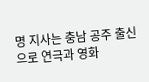명 지사는 충남 공주 출신으로 연극과 영화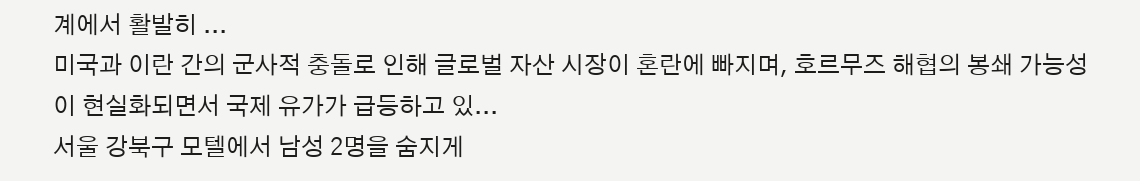계에서 활발히 ...
미국과 이란 간의 군사적 충돌로 인해 글로벌 자산 시장이 혼란에 빠지며, 호르무즈 해협의 봉쇄 가능성이 현실화되면서 국제 유가가 급등하고 있...
서울 강북구 모텔에서 남성 2명을 숨지게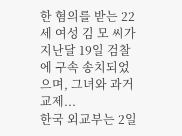한 혐의를 받는 22세 여성 김 모 씨가 지난달 19일 검찰에 구속 송치되었으며, 그녀와 과거 교제...
한국 외교부는 2일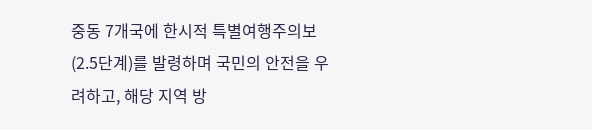중동 7개국에 한시적 특별여행주의보(2.5단계)를 발령하며 국민의 안전을 우려하고, 해당 지역 방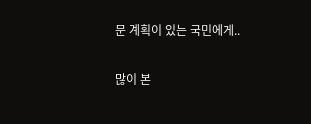문 계획이 있는 국민에게..

많이 본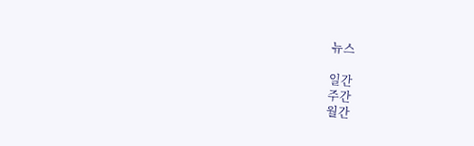뉴스

일간
주간
월간